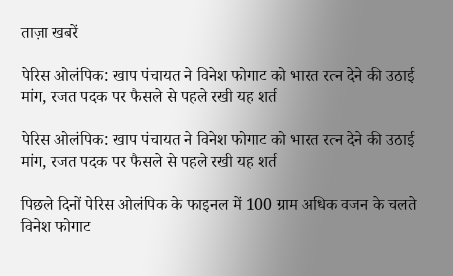ताज़ा खबरें

पेरिस ओलंपिक: खाप पंचायत ने विनेश फोगाट को भारत रत्न देने की उठाई मांग, रजत पदक पर फैसले से पहले रखी यह शर्त

पेरिस ओलंपिक: खाप पंचायत ने विनेश फोगाट को भारत रत्न देने की उठाई मांग, रजत पदक पर फैसले से पहले रखी यह शर्त

पिछले दिनों पेरिस ओलंपिक के फाइनल में 100 ग्राम अधिक वजन के चलते विनेश फोगाट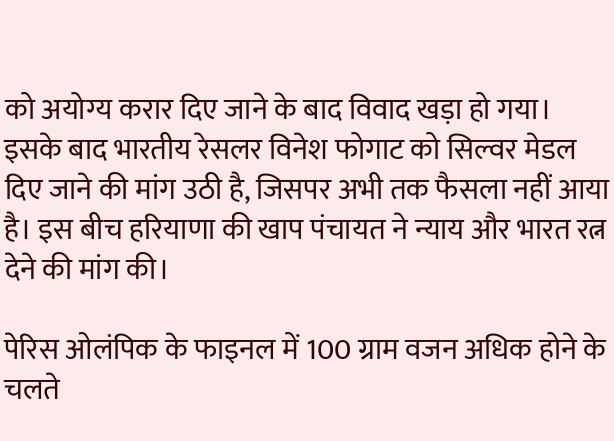को अयोग्य करार दिए जाने के बाद विवाद खड़ा हो गया। इसके बाद भारतीय रेसलर विनेश फोगाट को सिल्वर मेडल दिए जाने की मांग उठी है, जिसपर अभी तक फैसला नहीं आया है। इस बीच हरियाणा की खाप पंचायत ने न्याय और भारत रत्न देने की मांग की।

पेरिस ओलंपिक के फाइनल में 100 ग्राम वजन अधिक होने के चलते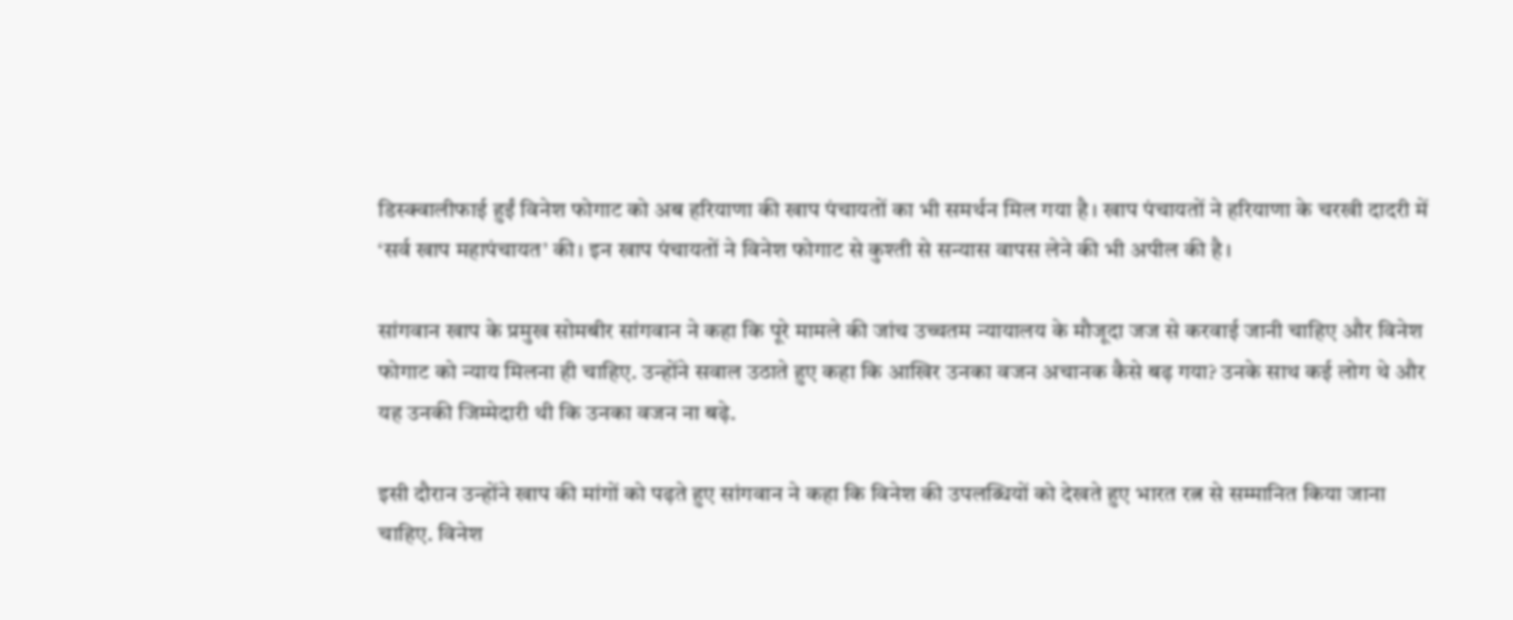डिस्क्वालीफाई हुईं विनेश फोगाट को अब हरियाणा की खाप पंचायतों का भी समर्थन मिल गया है। खाप पंचायतों ने हरियाणा के चरखी दादरी में ‘सर्व खाप महापंचायत’ की। इन खाप पंचायतों ने विनेश फोगाट से कुश्ती से सन्यास वापस लेने की भी अपील की है।

सांगवान खाप के प्रमुख सोमबीर सांगवान ने कहा कि पूरे मामले की जांच उच्चतम न्यायालय के मौजूदा जज से करवाई जानी चाहिए और विनेश फोगाट को न्याय मिलना ही चाहिए. उन्होंने सवाल उठाते हुए कहा कि आखिर उनका वजन अचानक कैसे बढ़ गया? उनके साथ कई लोग थे और यह उनकी जिम्मेदारी थी कि उनका वजन ना बढ़े.

इसी दौरान उन्होंने खाप की मांगों को पढ़ते हुए सांगवान ने कहा कि विनेश की उपलब्धियों को देखते हुए भारत रत्न से सम्मानित किया जाना चाहिए. विनेश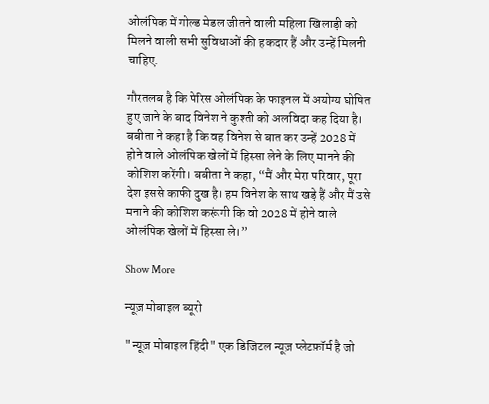ओलंपिक में गोल्ड मेडल जीतने वाली महिला खिलाड़ी को मिलने वाली सभी सुविधाओं की हकदार हैं और उन्हें मिलनी चाहिए.

गौरतलब है कि पेरिस ओलंपिक के फाइनल में अयोग्य घोषित हुए जाने के बाद विनेश ने कुश्ती को अलविदा कह दिया है। बबीता ने कहा है कि वह विनेश से बात कर उन्हें 2028 में होने वाले ओलंपिक खेलों में हिस्सा लेने के लिए मानने की कोशिश करेंगी। बबीता ने कहा, “मैं और मेरा परिवार, पूरा देश इससे काफी दुख है। हम विनेश के साथ खड़े हैं और मैं उसे मनाने की कोशिश करूंगी कि वो 2028 में होने वाले ओलंपिक खेलों में हिस्सा ले।”

Show More

न्यूज़ मोबाइल ब्यूरो

"न्यूज़ मोबाइल हिंदी" एक डिजिटल न्यूज़ प्लेटफ़ॉर्म है जो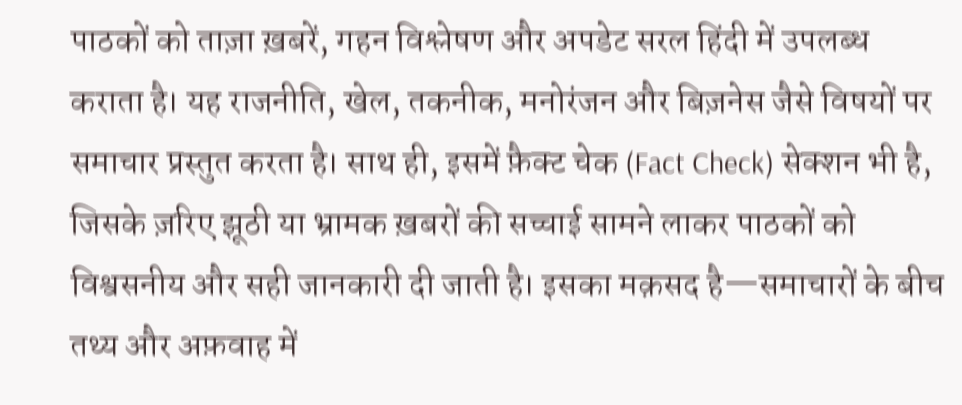पाठकों को ताज़ा ख़बरें, गहन विश्लेषण और अपडेट सरल हिंदी में उपलब्ध कराता है। यह राजनीति, खेल, तकनीक, मनोरंजन और बिज़नेस जैसे विषयों पर समाचार प्रस्तुत करता है। साथ ही, इसमें फ़ैक्ट चेक (Fact Check) सेक्शन भी है, जिसके ज़रिए झूठी या भ्रामक ख़बरों की सच्चाई सामने लाकर पाठकों को विश्वसनीय और सही जानकारी दी जाती है। इसका मक़सद है—समाचारों के बीच तथ्य और अफ़वाह में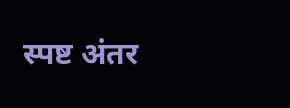स्पष्ट अंतर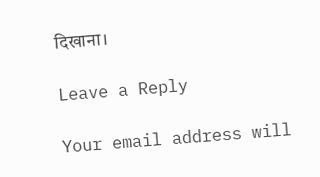दिखाना।

Leave a Reply

Your email address will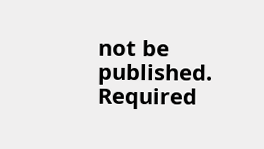not be published. Required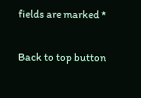fields are marked *

Back to top button